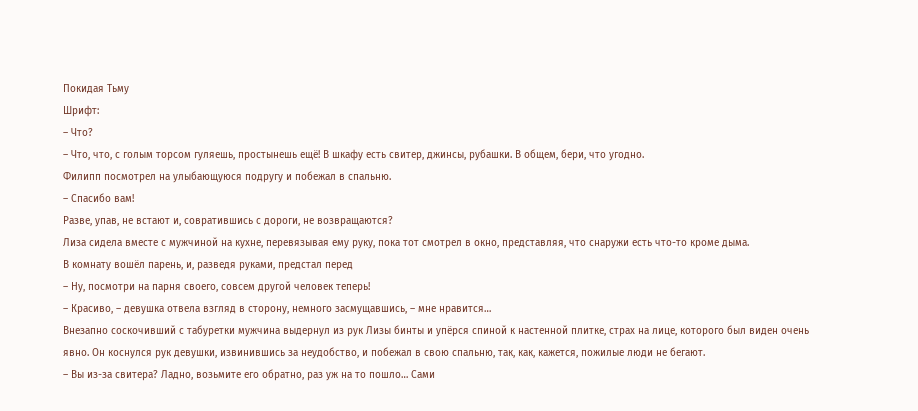Покидая Тьму
Шрифт:
– Что?
– Что, что, с голым торсом гуляешь, простынешь ещё! В шкафу есть свитер, джинсы, рубашки. В общем, бери, что угодно.
Филипп посмотрел на улыбающуюся подругу и побежал в спальню.
– Спасибо вам!
Разве, упав, не встают и, совратившись с дороги, не возвращаются?
Лиза сидела вместе с мужчиной на кухне, перевязывая ему руку, пока тот смотрел в окно, представляя, что снаружи есть что-то кроме дыма.
В комнату вошёл парень, и, разведя руками, предстал перед
– Ну, посмотри на парня своего, совсем другой человек теперь!
– Красиво, – девушка отвела взгляд в сторону, немного засмущавшись, – мне нравится…
Внезапно соскочивший с табуретки мужчина выдернул из рук Лизы бинты и упёрся спиной к настенной плитке, страх на лице, которого был виден очень явно. Он коснулся рук девушки, извинившись за неудобство, и побежал в свою спальню, так, как, кажется, пожилые люди не бегают.
– Вы из-за свитера? Ладно, возьмите его обратно, раз уж на то пошло… Сами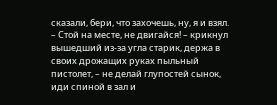сказали, бери, что захочешь, ну, я и взял.
– Стой на месте, не двигайся! – крикнул вышедший из-за угла старик, держа в своих дрожащих руках пыльный пистолет, – не делай глупостей сынок, иди спиной в зал и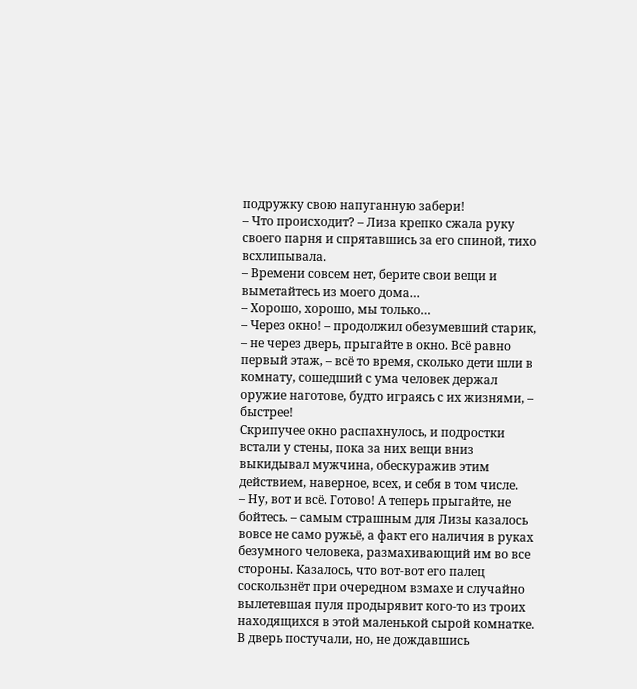подружку свою напуганную забери!
– Что происходит? – Лиза крепко сжала руку своего парня и спрятавшись за его спиной, тихо всхлипывала.
– Времени совсем нет, берите свои вещи и выметайтесь из моего дома…
– Хорошо, хорошо, мы только…
– Через окно! – продолжил обезумевший старик, – не через дверь, прыгайте в окно. Всё равно первый этаж, – всё то время, сколько дети шли в комнату, сошедший с ума человек держал оружие наготове, будто играясь с их жизнями, – быстрее!
Скрипучее окно распахнулось, и подростки встали у стены, пока за них вещи вниз выкидывал мужчина, обескуражив этим действием, наверное, всех, и себя в том числе.
– Ну, вот и всё. Готово! А теперь прыгайте, не бойтесь. – самым страшным для Лизы казалось вовсе не само ружьё, а факт его наличия в руках безумного человека, размахивающий им во все стороны. Казалось, что вот-вот его палец соскользнёт при очередном взмахе и случайно вылетевшая пуля продырявит кого-то из троих находящихся в этой маленькой сырой комнатке.
В дверь постучали, но, не дождавшись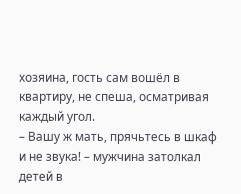хозяина, гость сам вошёл в квартиру, не спеша, осматривая каждый угол.
– Вашу ж мать, прячьтесь в шкаф и не звука! – мужчина затолкал детей в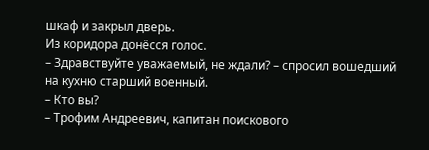шкаф и закрыл дверь.
Из коридора донёсся голос.
– Здравствуйте уважаемый, не ждали? – спросил вошедший на кухню старший военный.
– Кто вы?
– Трофим Андреевич, капитан поискового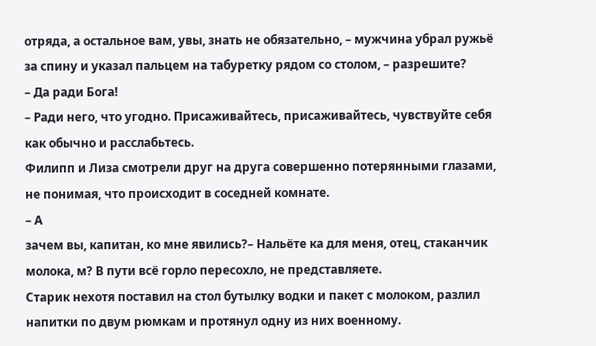отряда, а остальное вам, увы, знать не обязательно, – мужчина убрал ружьё за спину и указал пальцем на табуретку рядом со столом, – разрешите?
– Да ради Бога!
– Ради него, что угодно. Присаживайтесь, присаживайтесь, чувствуйте себя как обычно и расслабьтесь.
Филипп и Лиза смотрели друг на друга совершенно потерянными глазами, не понимая, что происходит в соседней комнате.
– А
зачем вы, капитан, ко мне явились?– Нальёте ка для меня, отец, стаканчик молока, м? В пути всё горло пересохло, не представляете.
Старик нехотя поставил на стол бутылку водки и пакет с молоком, разлил напитки по двум рюмкам и протянул одну из них военному.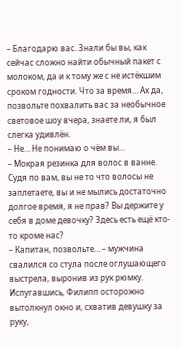– Благодарю вас. Знали бы вы, как сейчас сложно найти обычный пакет с молоком, да и к тому же с не истёкшим сроком годности. Что за время… Ах да, позвольте похвалить вас за необычное световое шоу вчера, знаете ли, я был слегка удивлён.
– Не… Не понимаю о чём вы…
– Мокрая резинка для волос в ванне. Судя по вам, вы не то что волосы не заплетаете, вы и не мылись достаточно долгое время, я не прав? Вы держите у себя в доме девочку? Здесь есть ещё кто-то кроме нас?
– Капитан, позвольте… – мужчина свалился со стула после оглушающего выстрела, выронив из рук рюмку.
Испугавшись, Филипп осторожно вытолкнул окно и, схватив девушку за руку,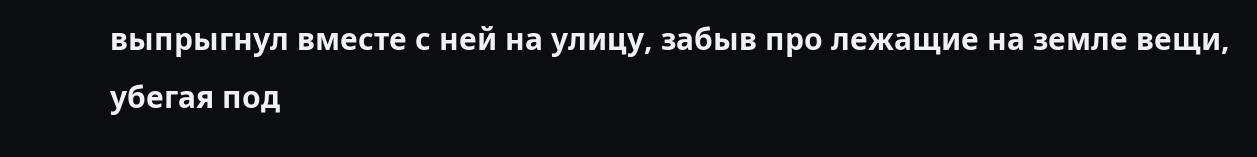выпрыгнул вместе с ней на улицу, забыв про лежащие на земле вещи, убегая под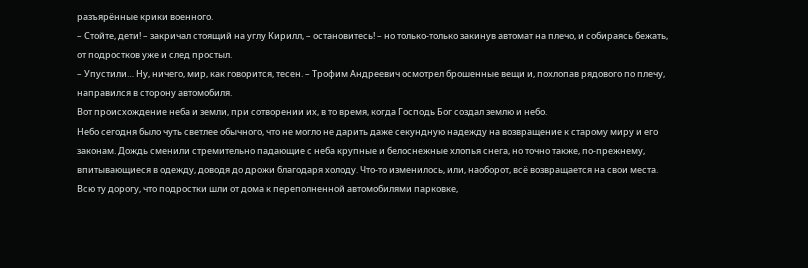разъярённые крики военного.
– Стойте, дети! – закричал стоящий на углу Кирилл, – остановитесь! – но только-только закинув автомат на плечо, и собираясь бежать, от подростков уже и след простыл.
– Упустили… Ну, ничего, мир, как говорится, тесен. – Трофим Андреевич осмотрел брошенные вещи и, похлопав рядового по плечу, направился в сторону автомобиля.
Вот происхождение неба и земли, при сотворении их, в то время, когда Господь Бог создал землю и небо.
Небо сегодня было чуть светлее обычного, что не могло не дарить даже секундную надежду на возвращение к старому миру и его законам. Дождь сменили стремительно падающие с неба крупные и белоснежные хлопья снега, но точно также, по-прежнему, впитывающиеся в одежду, доводя до дрожи благодаря холоду. Что-то изменилось, или, наоборот, всё возвращается на свои места.
Всю ту дорогу, что подростки шли от дома к переполненной автомобилями парковке,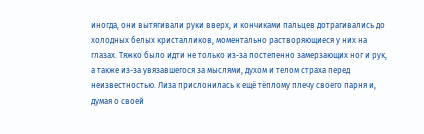иногда, они вытягивали руки вверх, и кончиками пальцев дотрагивались до холодных белых кристалликов, моментально растворяющиеся у них на глазах. Тяжко было идти не только из-за постепенно замерзающих ног и рук, а также из-за увязавшегося за мыслями, духом и телом страха перед неизвестностью. Лиза прислонилась к ещё тёплому плечу своего парня и, думая о своей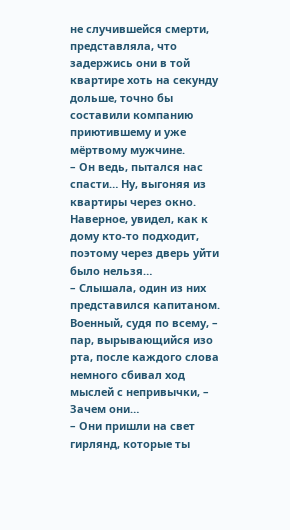не случившейся смерти, представляла, что задержись они в той квартире хоть на секунду дольше, точно бы составили компанию приютившему и уже мёртвому мужчине.
– Он ведь, пытался нас спасти… Ну, выгоняя из квартиры через окно. Наверное, увидел, как к дому кто-то подходит, поэтому через дверь уйти было нельзя…
– Слышала, один из них представился капитаном. Военный, судя по всему, – пар, вырывающийся изо рта, после каждого слова немного сбивал ход мыслей с непривычки, – Зачем они…
– Они пришли на свет гирлянд, которые ты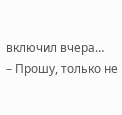включил вчера…
– Прошу, только не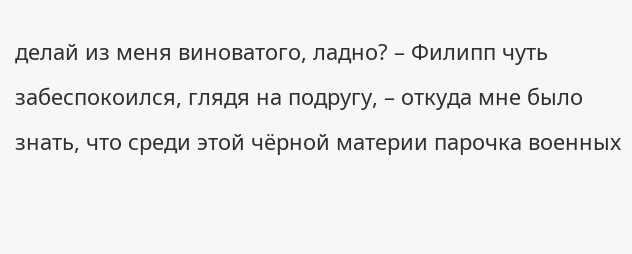делай из меня виноватого, ладно? – Филипп чуть забеспокоился, глядя на подругу, – откуда мне было знать, что среди этой чёрной материи парочка военных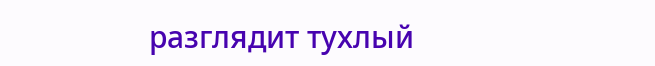разглядит тухлый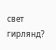свет гирлянд?